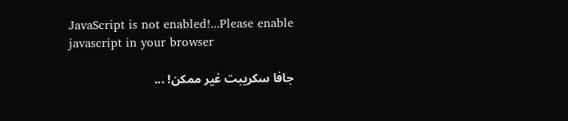JavaScript is not enabled!...Please enable javascript in your browser

جافا سكريبت غير ممكن! ...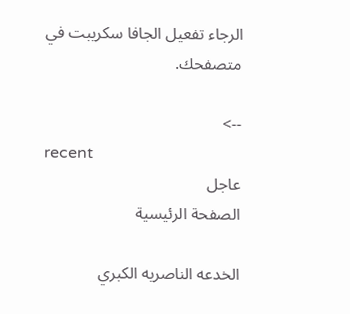الرجاء تفعيل الجافا سكريبت في متصفحك.

-->
recent
عاجل
الصفحة الرئيسية

الخدعه الناصريه الكبري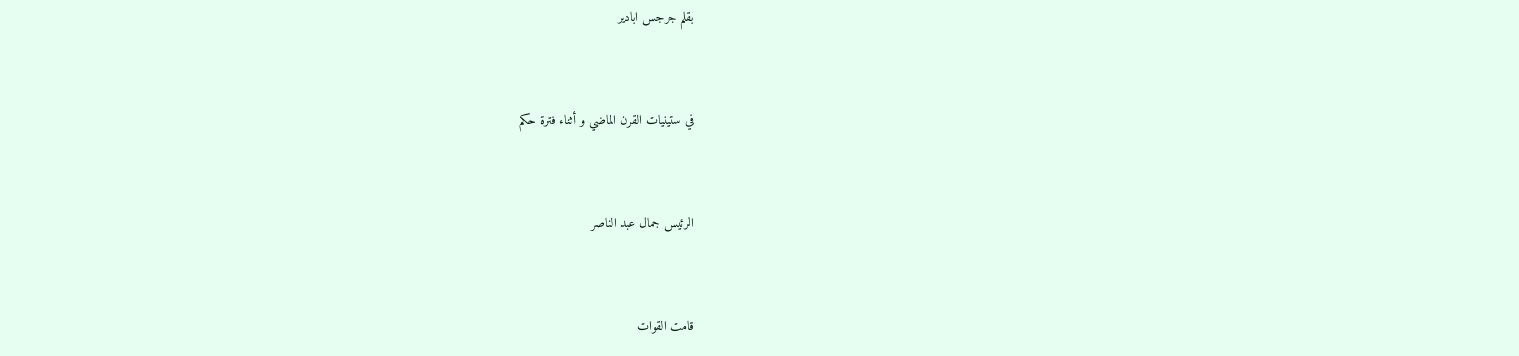بقلم جرجس ابادير


في ستينيات القرن الماضي و أثناء فترة حكم


الرئيس جمال عبد الناصر


قامت القوات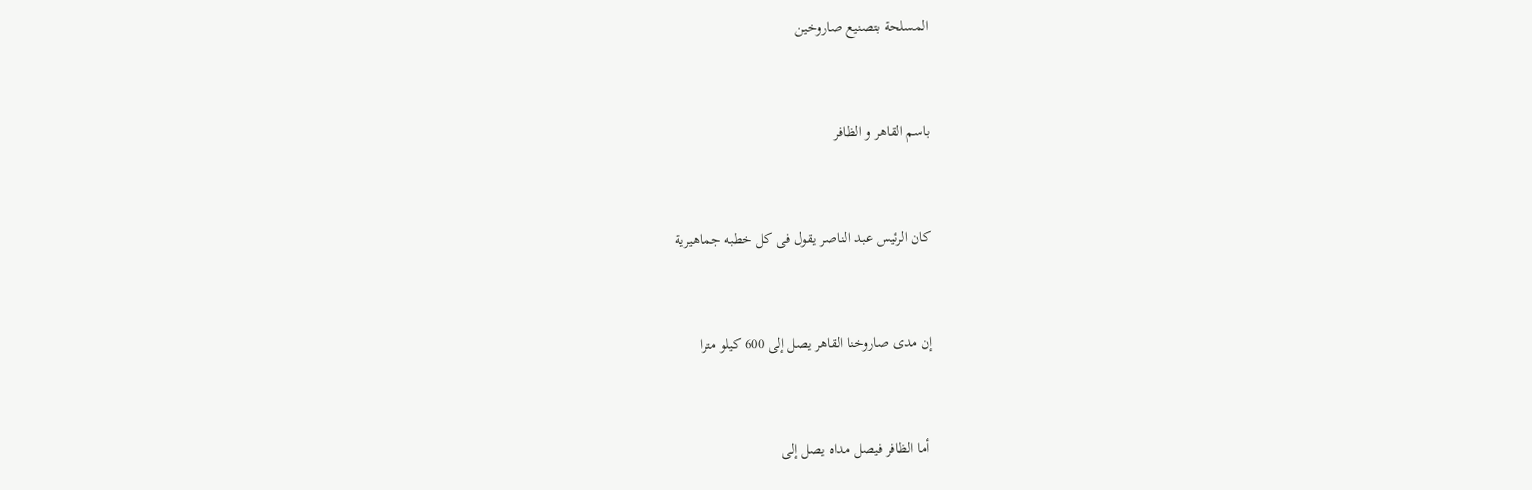المسلحة بتصنيع صاروخين


باسم القاهر و الظافر


كان الرئيس عبد الناصر يقول فى كل خطبه جماهيرية


إن مدى صاروخنا القاهر يصل إلى 600 كيلو مترا


 أما الظافر فيصل مداه يصل إلى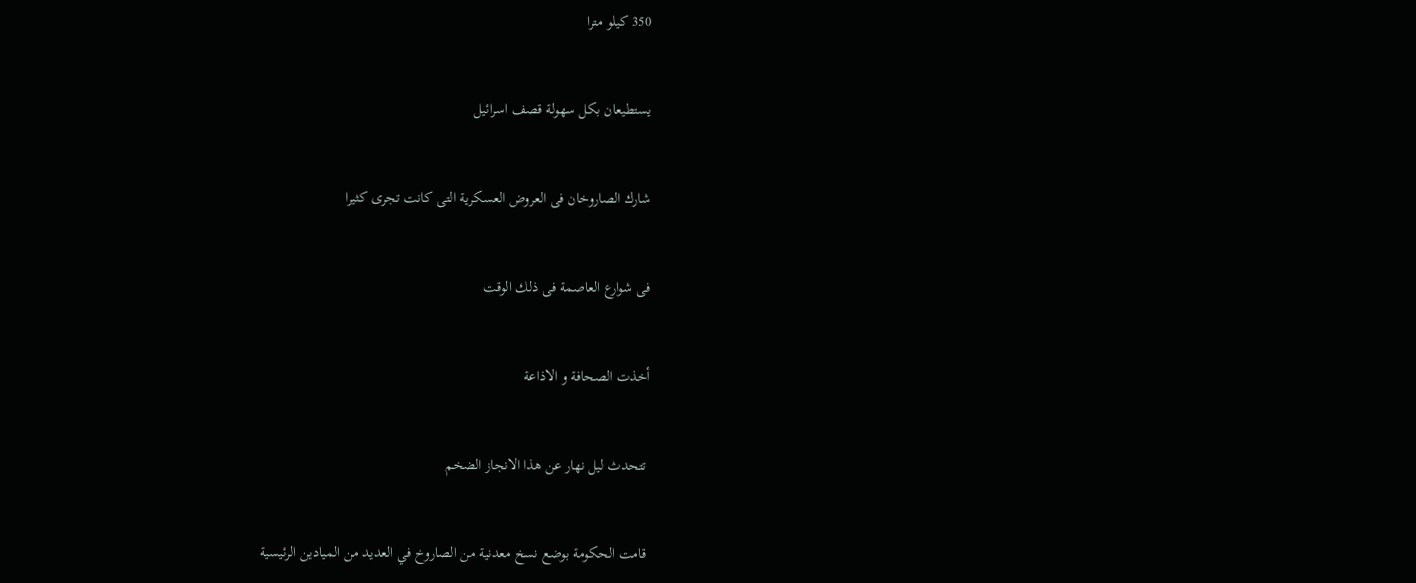350 كيلو مترا


يستطيعان بكل سهولة قصف اسرائيل


شارك الصاروخان فى العروض العسكرية التى كانت تجرى كثيرا


فى شوارع العاصمة فى ذلك الوقت


أخذت الصحافة و الاذاعة


 تتحدث ليل نهار عن هذا الانجاز الضخم


 قامت الحكومة بوضع نسخ معدنية من الصاروخ في العديد من الميادين الرئيسية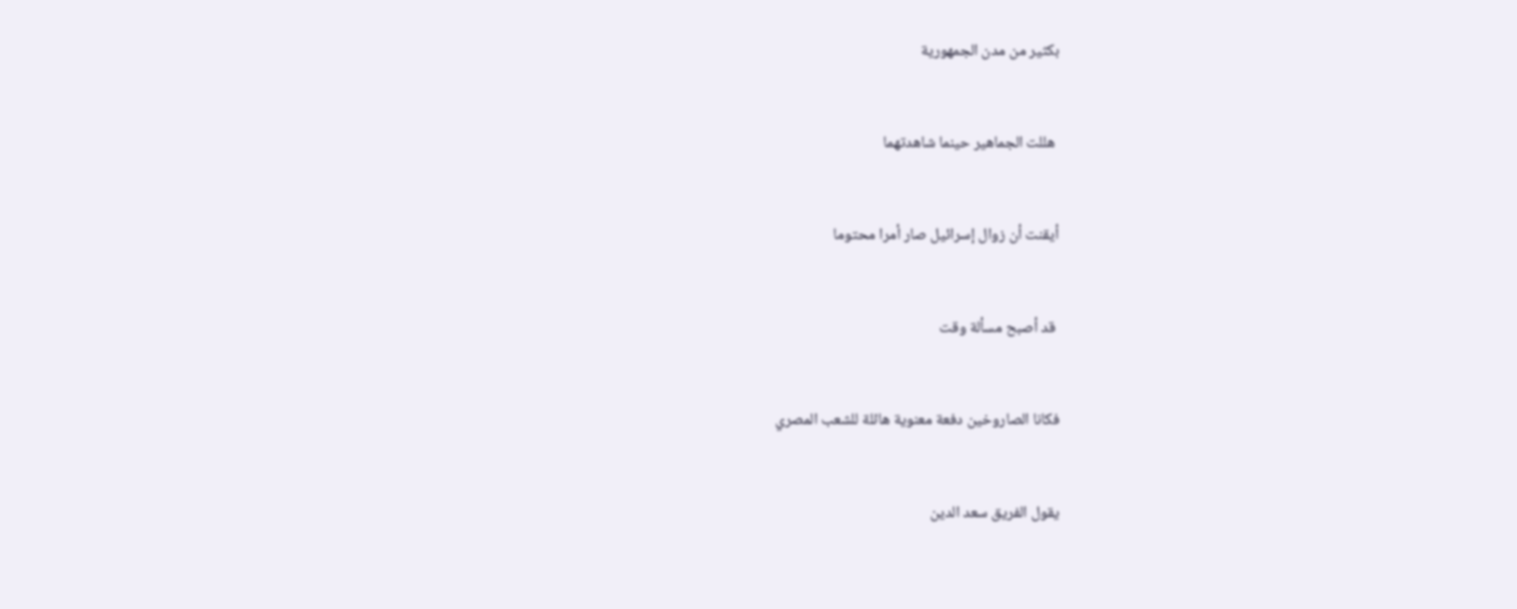بكثير من مدن الجمهورية


 هللت الجماهير حينما شاهدتهما


أيقنت أن زوال إسرائيل صار أمرا محتوما


 قد أصبح مسألة وقت


فكانا الصاروخين دفعة معنوية هائلة للشعب المصري


يقول الفريق سعد الدين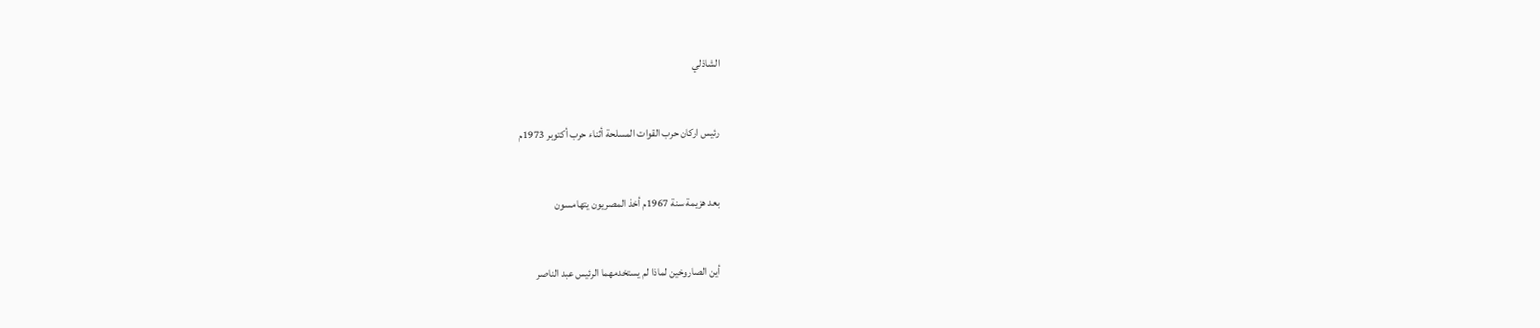الشاذلي


 رئيس اركان حرب القوات المسلحة أثناء حرب أكتوبر 1973م


 بعد هزيمة سنة 1967م أخذ المصريون يتهامسون


 أين الصاروخين لماذا لم يستخدمهما الرئيس عبد الناصر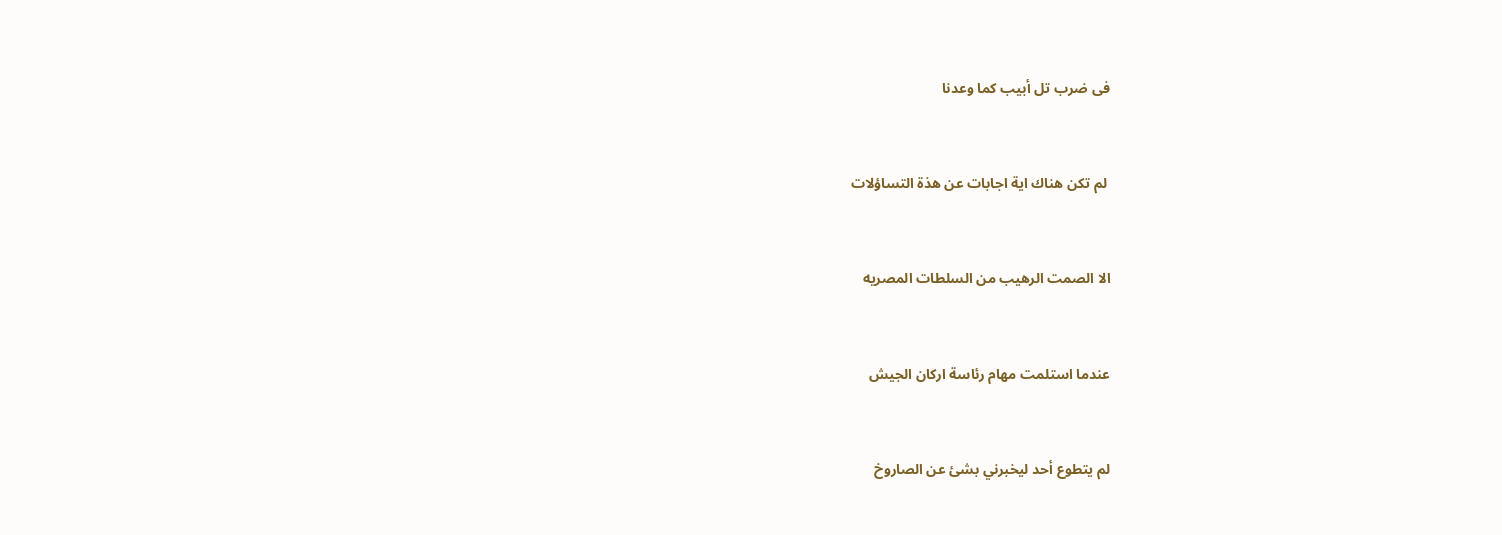فى ضرب تل أبيب كما وعدنا


 لم تكن هناك اية اجابات عن هذة التساؤلات


الا الصمت الرهيب من السلطات المصريه


عندما استلمت مهام رئاسة اركان الجيش


لم يتطوع أحد ليخبرني بشئ عن الصاروخ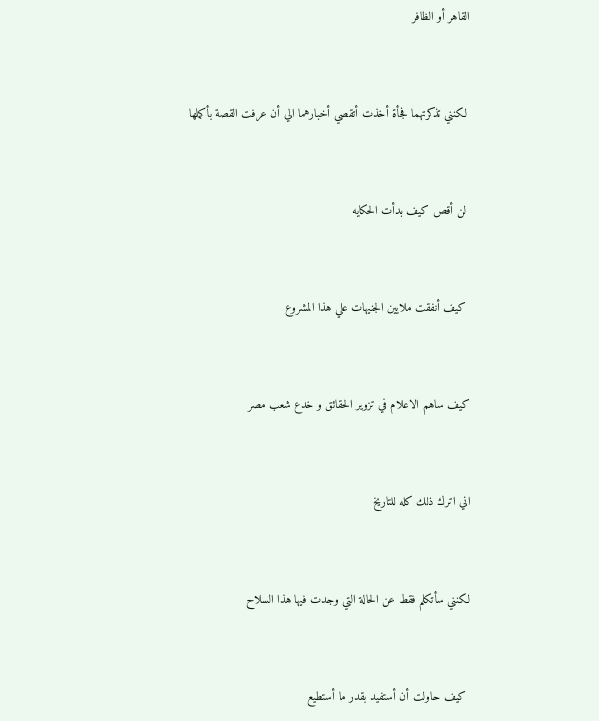القاهر أو الظافر


 لكنني تذكرتهما فجأة أخذت أتقصي أخبارهما الي أن عرفت القصة بأكملها


 لن أقص كيف بدأت الحكايه


 كيف أنفقت ملايين الجنيهات علي هذا المشروع


كيف ساهم الاعلام في تزوير الحقائق و خدع شعب مصر


اني اترك ذلك كله للتاريخ


لكنني سأتكلم فقط عن الحالة التي وجدت فيها هذا السلاح


 كيف حاولت أن أستفيد بقدر ما أستطيع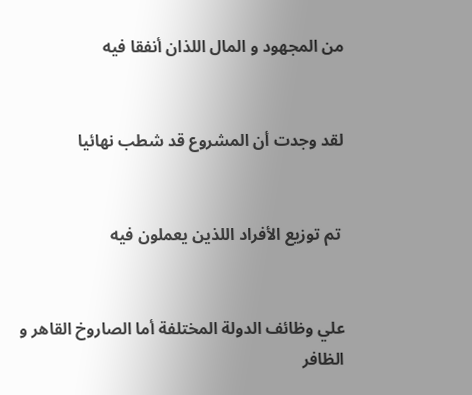من المجهود و المال اللذان أنفقا فيه


لقد وجدت أن المشروع قد شطب نهائيا


 تم توزيع الأفراد اللذين يعملون فيه


علي وظائف الدولة المختلفة أما الصاروخ القاهر و الظافر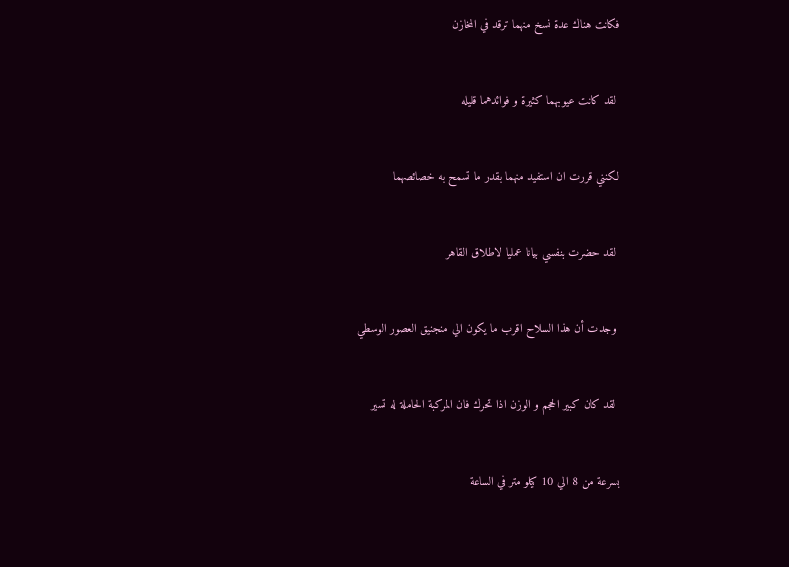فكانت هناك عدة نسخ منهما ترقد في المخازن


 لقد كانت عيوبهما كثيرة و فوائدهما قليله


لكنني قررت ان استفيد منهما بقدر ما تسمح به خصائصهما


 لقد حضرت بنفسي بيانا عمليا لاطلاق القاهر


 وجدت أن هذا السلاح اقرب ما يكون الي منجنيق العصور الوسطي


 لقد كان كبير الحجم و الوزن اذا تحرك فان المركبة الحاملة له تسير


بسرعة من 8 الي 10 كيلو متر في الساعة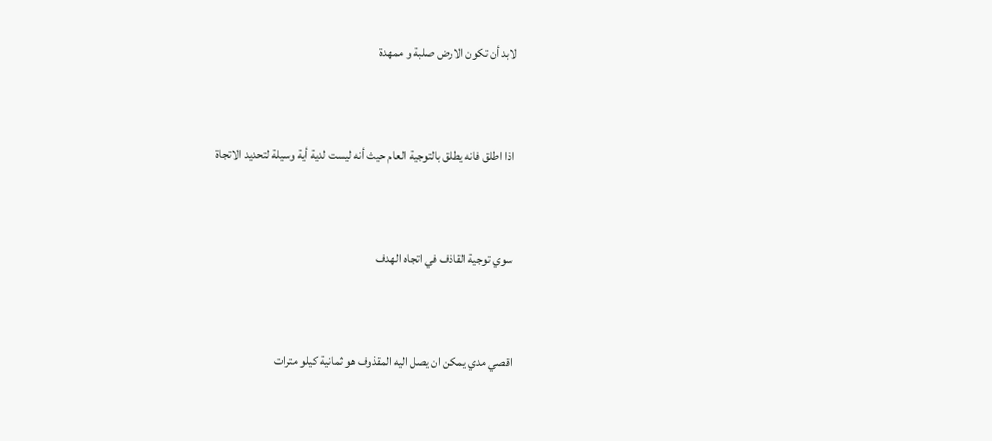لابد أن تكون الارض صلبة و ممهدة


 اذا اطلق فانه يطلق بالتوجية العام حيث أنه ليست لدية أية وسيلة لتحديد الاتجاة


 سوي توجية القاذف في اتجاه الهدف


 اقصي مدي يمكن ان يصل اليه المقذوف هو ثمانية كيلو مترات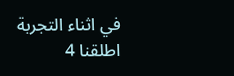في اثناء التجربة اطلقنا 4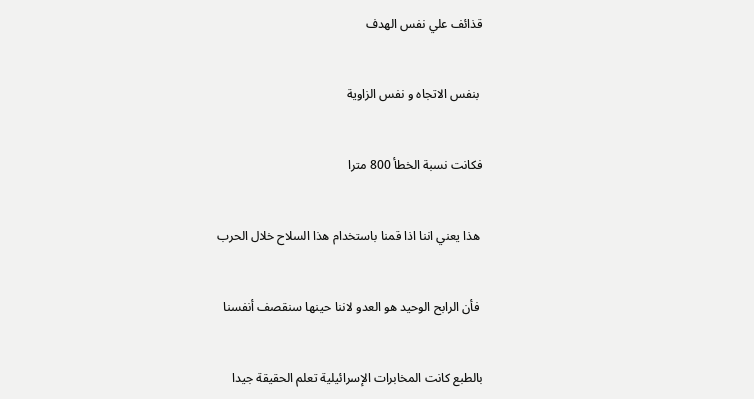قذائف علي نفس الهدف


 بنفس الاتجاه و نفس الزاوية


فكانت نسبة الخطأ 800 مترا


 هذا يعني اننا اذا قمنا باستخدام هذا السلاح خلال الحرب


 فأن الرابح الوحيد هو العدو لاننا حينها سنقصف أنفسنا


بالطبع كانت المخابرات الإسرائيلية تعلم الحقيقة جيدا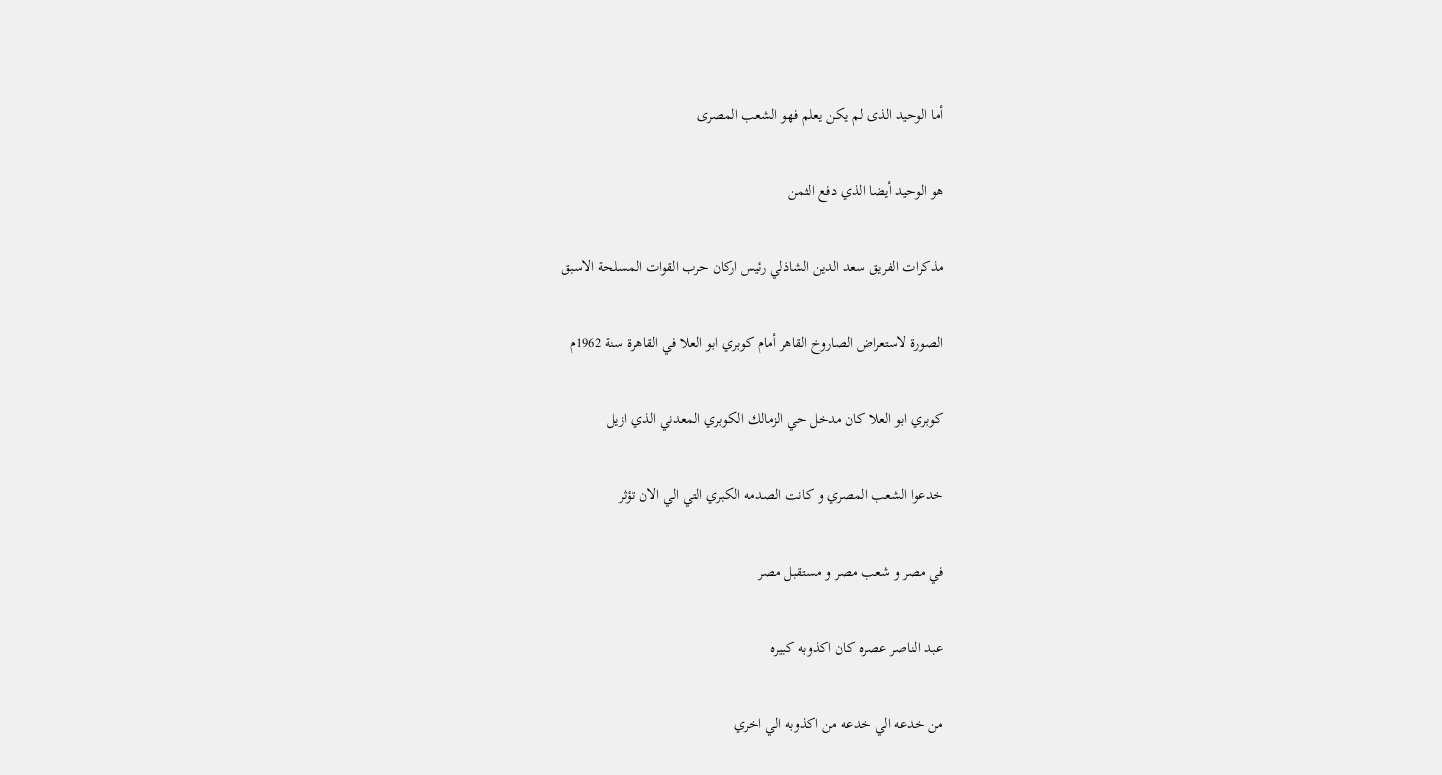أما الوحيد الذى لم يكن يعلم فهو الشعب المصرى


هو الوحيد أيضا الذي دفع الثمن


مذكرات الفريق سعد الدين الشاذلي رئيس اركان حرب القوات المسلحة الاسبق


الصورة لاستعراض الصاروخ القاهر أمام كوبري ابو العلا في القاهرة سنة 1962م


كوبري ابو العلا كان مدخل حي الزمالك الكوبري المعدني الذي ازيل


خدعوا الشعب المصري و كانت الصدمه الكبري التي الي الان تؤثر


في مصر و شعب مصر و مستقبل مصر


عبد الناصر عصره كان اكذوبه كبيره


من خدعه الي خدعه من اكذوبه الي اخري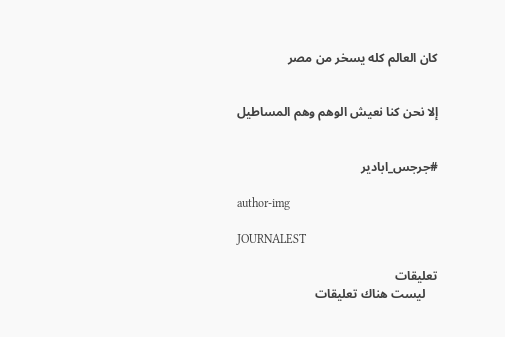كان العالم كله يسخر من مصر


إلا نحن كنا نعيش الوهم وهم المساطيل


#جرجس_ابادير

author-img

JOURNALEST

تعليقات
    ليست هناك تعليقات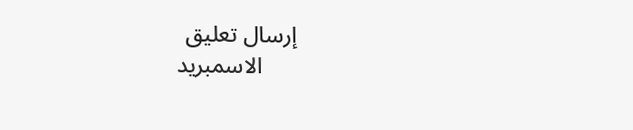إرسال تعليق
      الاسمبريد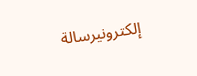إلكترونيرسالة